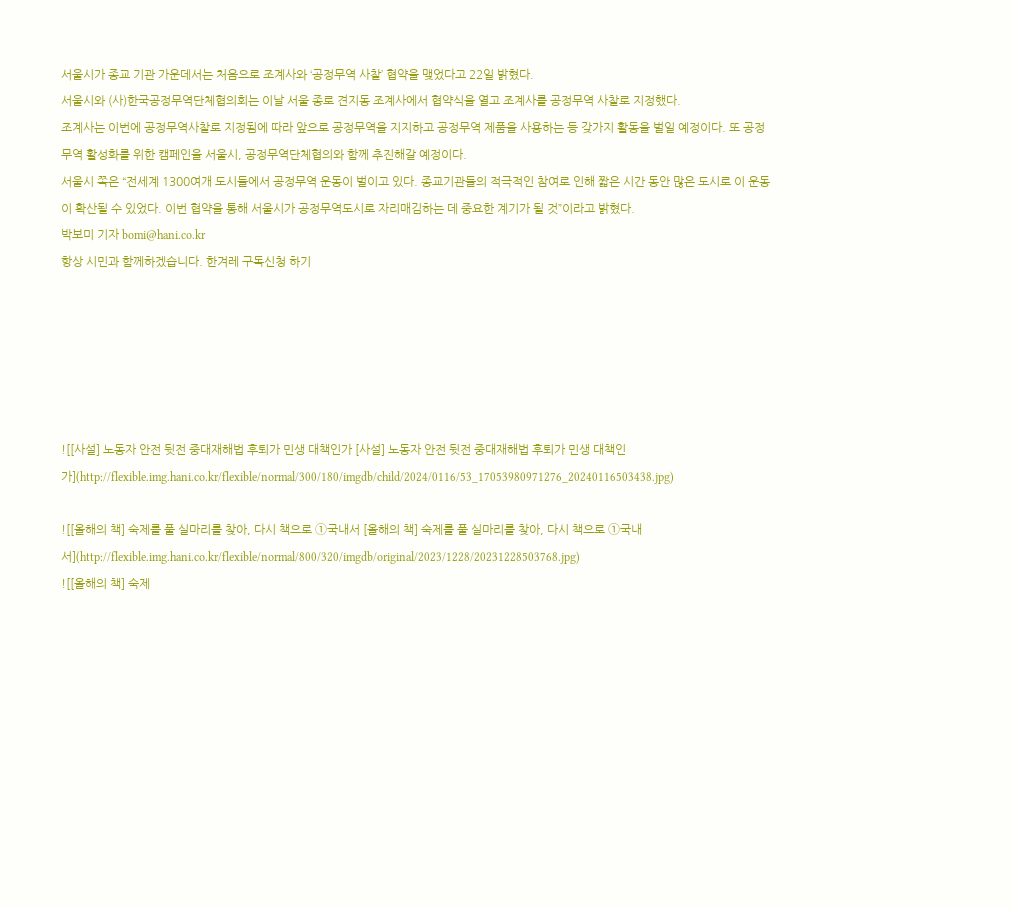서울시가 종교 기관 가운데서는 처음으로 조계사와 ‘공정무역 사찰’ 협약을 맺었다고 22일 밝혔다.
서울시와 (사)한국공정무역단체협의회는 이날 서울 종로 견지동 조계사에서 협약식을 열고 조계사를 공정무역 사찰로 지정했다.
조계사는 이번에 공정무역사찰로 지정됨에 따라 앞으로 공정무역을 지지하고 공정무역 제품을 사용하는 등 갖가지 활동을 벌일 예정이다. 또 공정무역 활성화를 위한 캠페인을 서울시, 공정무역단체협의와 함께 추진해갈 예정이다.
서울시 쪽은 “전세계 1300여개 도시들에서 공정무역 운동이 벌이고 있다. 종교기관들의 적극적인 참여로 인해 짧은 시간 동안 많은 도시로 이 운동이 확산될 수 있었다. 이번 협약을 통해 서울시가 공정무역도시로 자리매김하는 데 중요한 계기가 될 것”이라고 밝혔다.
박보미 기자 bomi@hani.co.kr
항상 시민과 함께하겠습니다. 한겨레 구독신청 하기






![[사설] 노동자 안전 뒷전 중대재해법 후퇴가 민생 대책인가 [사설] 노동자 안전 뒷전 중대재해법 후퇴가 민생 대책인가](http://flexible.img.hani.co.kr/flexible/normal/300/180/imgdb/child/2024/0116/53_17053980971276_20240116503438.jpg)

![[올해의 책] 숙제를 풀 실마리를 찾아, 다시 책으로 ①국내서 [올해의 책] 숙제를 풀 실마리를 찾아, 다시 책으로 ①국내서](http://flexible.img.hani.co.kr/flexible/normal/800/320/imgdb/original/2023/1228/20231228503768.jpg)
![[올해의 책] 숙제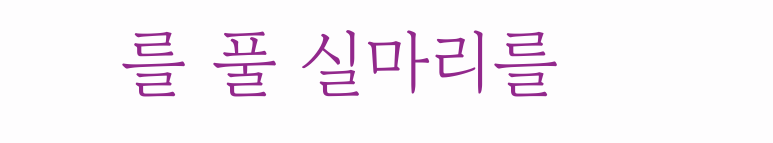를 풀 실마리를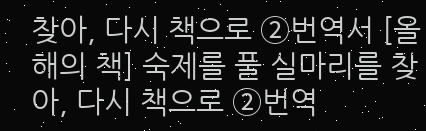찾아, 다시 책으로 ②번역서 [올해의 책] 숙제를 풀 실마리를 찾아, 다시 책으로 ②번역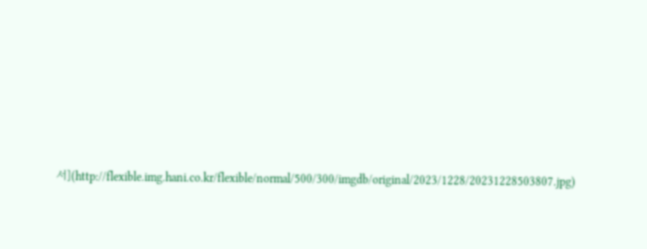서](http://flexible.img.hani.co.kr/flexible/normal/500/300/imgdb/original/2023/1228/20231228503807.jpg)